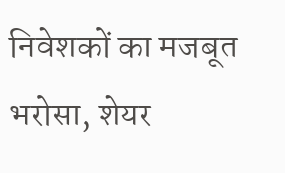निवेशकों का मजबूत भरोसा, शेयर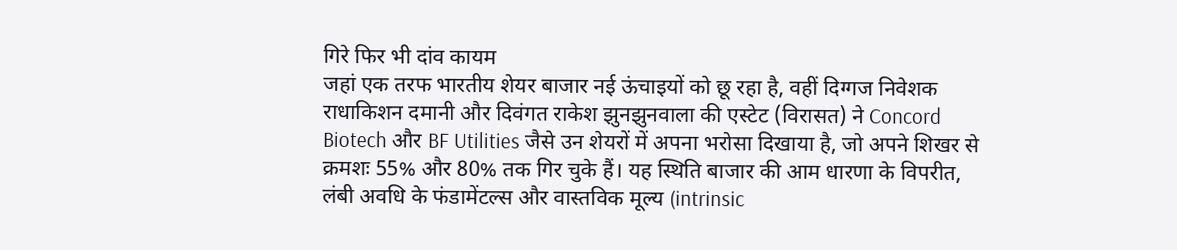गिरे फिर भी दांव कायम
जहां एक तरफ भारतीय शेयर बाजार नई ऊंचाइयों को छू रहा है, वहीं दिग्गज निवेशक राधाकिशन दमानी और दिवंगत राकेश झुनझुनवाला की एस्टेट (विरासत) ने Concord Biotech और BF Utilities जैसे उन शेयरों में अपना भरोसा दिखाया है, जो अपने शिखर से क्रमशः 55% और 80% तक गिर चुके हैं। यह स्थिति बाजार की आम धारणा के विपरीत, लंबी अवधि के फंडामेंटल्स और वास्तविक मूल्य (intrinsic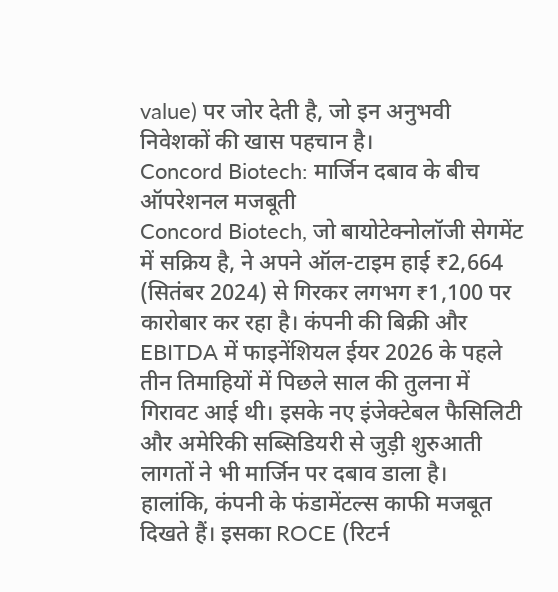value) पर जोर देती है, जो इन अनुभवी निवेशकों की खास पहचान है।
Concord Biotech: मार्जिन दबाव के बीच ऑपरेशनल मजबूती
Concord Biotech, जो बायोटेक्नोलॉजी सेगमेंट में सक्रिय है, ने अपने ऑल-टाइम हाई ₹2,664 (सितंबर 2024) से गिरकर लगभग ₹1,100 पर कारोबार कर रहा है। कंपनी की बिक्री और EBITDA में फाइनेंशियल ईयर 2026 के पहले तीन तिमाहियों में पिछले साल की तुलना में गिरावट आई थी। इसके नए इंजेक्टेबल फैसिलिटी और अमेरिकी सब्सिडियरी से जुड़ी शुरुआती लागतों ने भी मार्जिन पर दबाव डाला है।
हालांकि, कंपनी के फंडामेंटल्स काफी मजबूत दिखते हैं। इसका ROCE (रिटर्न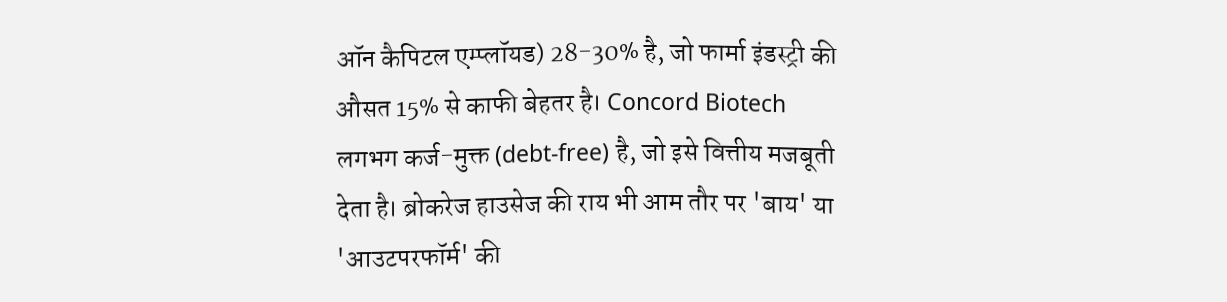ऑन कैपिटल एम्प्लॉयड) 28-30% है, जो फार्मा इंडस्ट्री की औसत 15% से काफी बेहतर है। Concord Biotech लगभग कर्ज-मुक्त (debt-free) है, जो इसे वित्तीय मजबूती देता है। ब्रोकरेज हाउसेज की राय भी आम तौर पर 'बाय' या 'आउटपरफॉर्म' की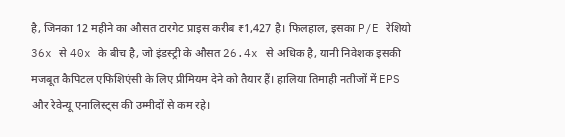है, जिनका 12 महीने का औसत टारगेट प्राइस करीब ₹1,427 है। फिलहाल, इसका P/E रेशियो 36x से 40x के बीच है, जो इंडस्ट्री के औसत 26.4x से अधिक है, यानी निवेशक इसकी मजबूत कैपिटल एफिशिएंसी के लिए प्रीमियम देने को तैयार हैं। हालिया तिमाही नतीजों में EPS और रेवेन्यू एनालिस्ट्स की उम्मीदों से कम रहे।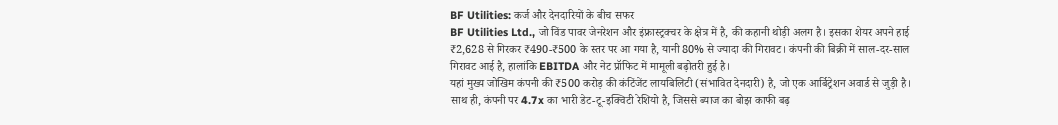BF Utilities: कर्ज और देनदारियों के बीच सफर
BF Utilities Ltd., जो विंड पावर जेनरेशन और इंफ्रास्ट्रक्चर के क्षेत्र में है, की कहानी थोड़ी अलग है। इसका शेयर अपने हाई ₹2,628 से गिरकर ₹490-₹500 के स्तर पर आ गया है, यानी 80% से ज्यादा की गिरावट। कंपनी की बिक्री में साल-दर-साल गिरावट आई है, हालांकि EBITDA और नेट प्रॉफिट में मामूली बढ़ोतरी हुई है।
यहां मुख्य जोखिम कंपनी की ₹500 करोड़ की कंटिंजेंट लायबिलिटी (संभावित देनदारी) है, जो एक आर्बिट्रेशन अवार्ड से जुड़ी है। साथ ही, कंपनी पर 4.7x का भारी डेट-टू-इक्विटी रेशियो है, जिससे ब्याज का बोझ काफी बढ़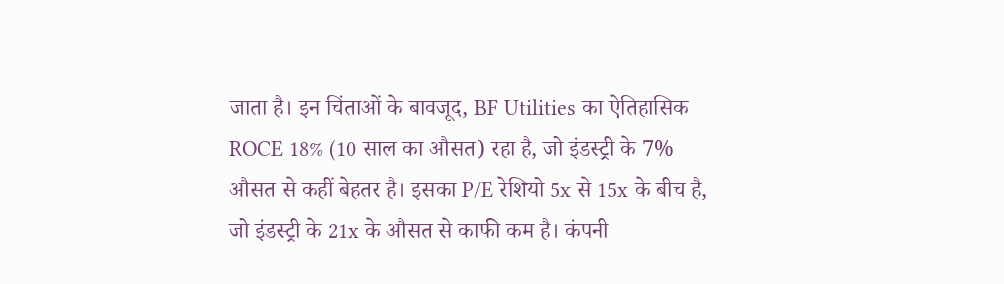जाता है। इन चिंताओं के बावजूद, BF Utilities का ऐतिहासिक ROCE 18% (10 साल का औसत) रहा है, जो इंडस्ट्री के 7% औसत से कहीं बेहतर है। इसका P/E रेशियो 5x से 15x के बीच है, जो इंडस्ट्री के 21x के औसत से काफी कम है। कंपनी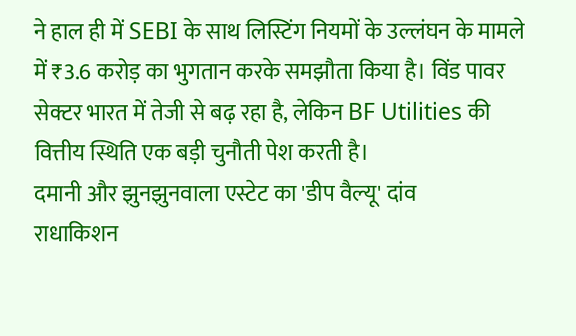ने हाल ही में SEBI के साथ लिस्टिंग नियमों के उल्लंघन के मामले में ₹3.6 करोड़ का भुगतान करके समझौता किया है। विंड पावर सेक्टर भारत में तेजी से बढ़ रहा है, लेकिन BF Utilities की वित्तीय स्थिति एक बड़ी चुनौती पेश करती है।
दमानी और झुनझुनवाला एस्टेट का 'डीप वैल्यू' दांव
राधाकिशन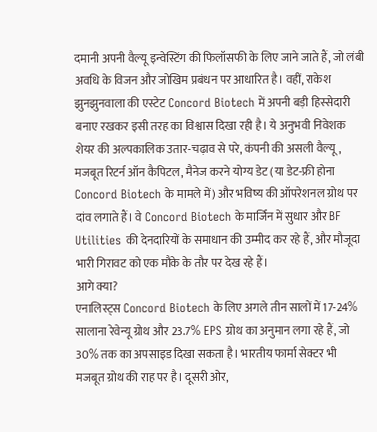दमानी अपनी वैल्यू इन्वेस्टिंग की फिलॉसफी के लिए जाने जाते हैं, जो लंबी अवधि के विजन और जोखिम प्रबंधन पर आधारित है। वहीं, राकेश झुनझुनवाला की एस्टेट Concord Biotech में अपनी बड़ी हिस्सेदारी बनाए रखकर इसी तरह का विश्वास दिखा रही है। ये अनुभवी निवेशक शेयर की अल्पकालिक उतार-चढ़ाव से परे, कंपनी की असली वैल्यू, मजबूत रिटर्न ऑन कैपिटल, मैनेज करने योग्य डेट (या डेट-फ्री होना Concord Biotech के मामले में) और भविष्य की ऑपरेशनल ग्रोथ पर दांव लगाते हैं। वे Concord Biotech के मार्जिन में सुधार और BF Utilities की देनदारियों के समाधान की उम्मीद कर रहे हैं, और मौजूदा भारी गिरावट को एक मौके के तौर पर देख रहे हैं।
आगे क्या?
एनालिस्ट्स Concord Biotech के लिए अगले तीन सालों में 17-24% सालाना रेवेन्यू ग्रोथ और 23.7% EPS ग्रोथ का अनुमान लगा रहे हैं, जो 30% तक का अपसाइड दिखा सकता है। भारतीय फार्मा सेक्टर भी मजबूत ग्रोथ की राह पर है। दूसरी ओर,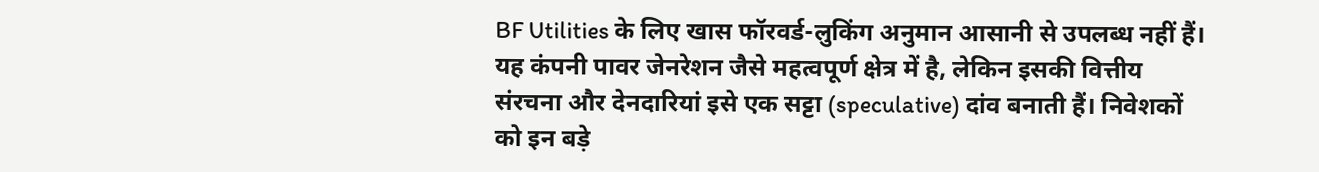BF Utilities के लिए खास फॉरवर्ड-लुकिंग अनुमान आसानी से उपलब्ध नहीं हैं। यह कंपनी पावर जेनरेशन जैसे महत्वपूर्ण क्षेत्र में है, लेकिन इसकी वित्तीय संरचना और देनदारियां इसे एक सट्टा (speculative) दांव बनाती हैं। निवेशकों को इन बड़े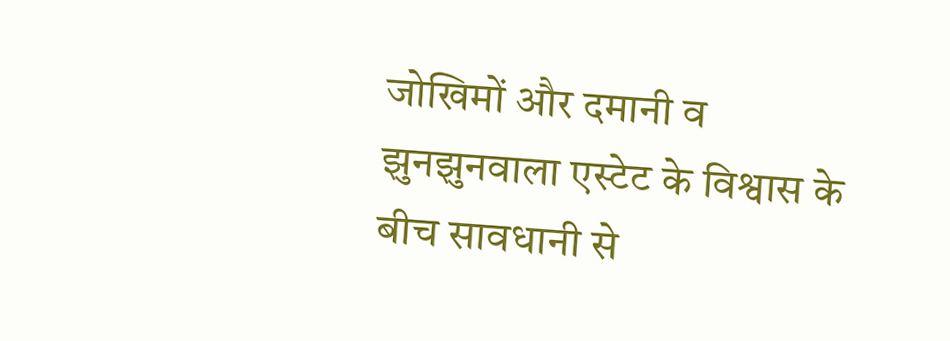जोखिमों और दमानी व झुनझुनवाला एस्टेट के विश्वास के बीच सावधानी से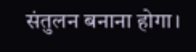संतुलन बनाना होगा।